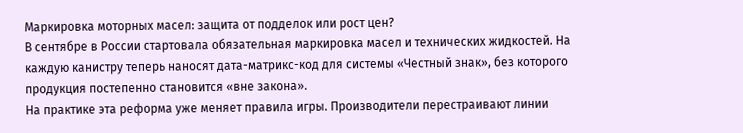Маркировка моторных масел: защита от подделок или рост цен?
В сентябре в России стартовала обязательная маркировка масел и технических жидкостей. На каждую канистру теперь наносят дата-матрикс-код для системы «Честный знак», без которого продукция постепенно становится «вне закона».
На практике эта реформа уже меняет правила игры. Производители перестраивают линии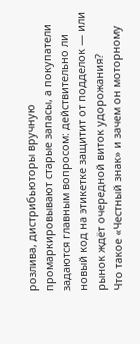розлива, дистрибьюторы вручную промаркировывают старые запасы, а покупатели задаются главным вопросом: действительно ли новый код на этикетке защитит от подделок — или рынок ждёт очередной виток удорожания?
Что такое «Честный знак» и зачем он моторному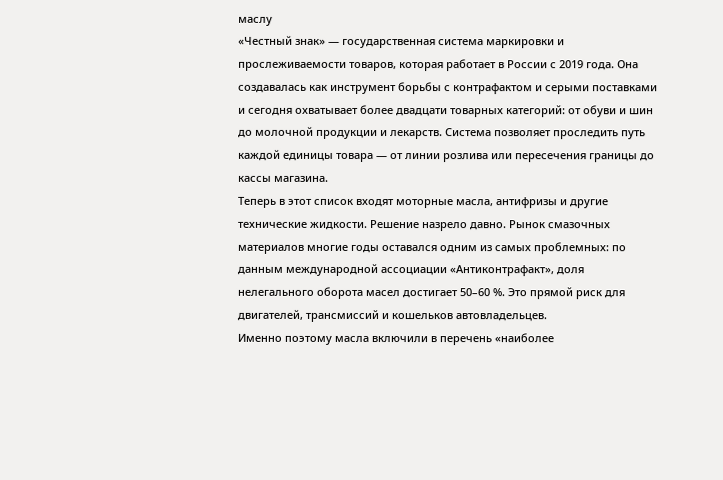маслу
«Честный знак» — государственная система маркировки и прослеживаемости товаров, которая работает в России с 2019 года. Она создавалась как инструмент борьбы с контрафактом и серыми поставками и сегодня охватывает более двадцати товарных категорий: от обуви и шин до молочной продукции и лекарств. Система позволяет проследить путь каждой единицы товара — от линии розлива или пересечения границы до кассы магазина.
Теперь в этот список входят моторные масла, антифризы и другие технические жидкости. Решение назрело давно. Рынок смазочных материалов многие годы оставался одним из самых проблемных: по данным международной ассоциации «Антиконтрафакт», доля нелегального оборота масел достигает 50–60 %. Это прямой риск для двигателей, трансмиссий и кошельков автовладельцев.
Именно поэтому масла включили в перечень «наиболее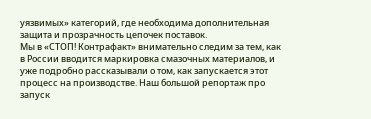уязвимых» категорий, где необходима дополнительная защита и прозрачность цепочек поставок.
Мы в «СТОП! Контрафакт» внимательно следим за тем, как в России вводится маркировка смазочных материалов, и уже подробно рассказывали о том, как запускается этот процесс на производстве. Наш большой репортаж про запуск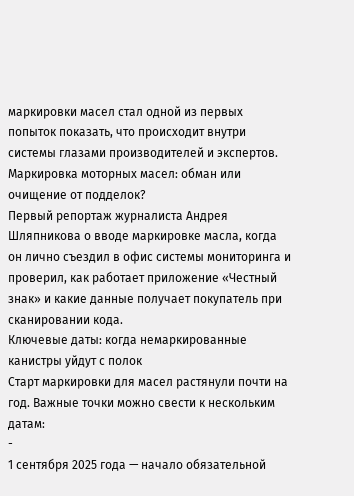маркировки масел стал одной из первых попыток показать, что происходит внутри системы глазами производителей и экспертов.
Маркировка моторных масел: обман или очищение от подделок?
Первый репортаж журналиста Андрея Шляпникова о вводе маркировке масла, когда он лично съездил в офис системы мониторинга и проверил, как работает приложение «Честный знак» и какие данные получает покупатель при сканировании кода.
Ключевые даты: когда немаркированные канистры уйдут с полок
Старт маркировки для масел растянули почти на год. Важные точки можно свести к нескольким датам:
-
1 сентября 2025 года — начало обязательной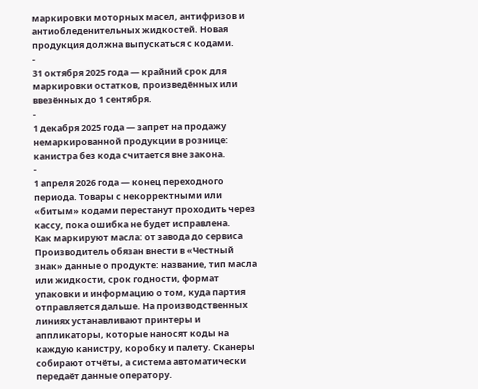маркировки моторных масел, антифризов и антиобледенительных жидкостей. Новая продукция должна выпускаться с кодами.
-
31 октября 2025 года — крайний срок для маркировки остатков, произведённых или ввезённых до 1 сентября.
-
1 декабря 2025 года — запрет на продажу немаркированной продукции в рознице: канистра без кода считается вне закона.
-
1 апреля 2026 года — конец переходного периода. Товары с некорректными или «битым» кодами перестанут проходить через кассу, пока ошибка не будет исправлена.
Как маркируют масла: от завода до сервиса
Производитель обязан внести в «Честный знак» данные о продукте: название, тип масла или жидкости, срок годности, формат упаковки и информацию о том, куда партия отправляется дальше. На производственных линиях устанавливают принтеры и аппликаторы, которые наносят коды на каждую канистру, коробку и палету. Сканеры собирают отчёты, а система автоматически передаёт данные оператору.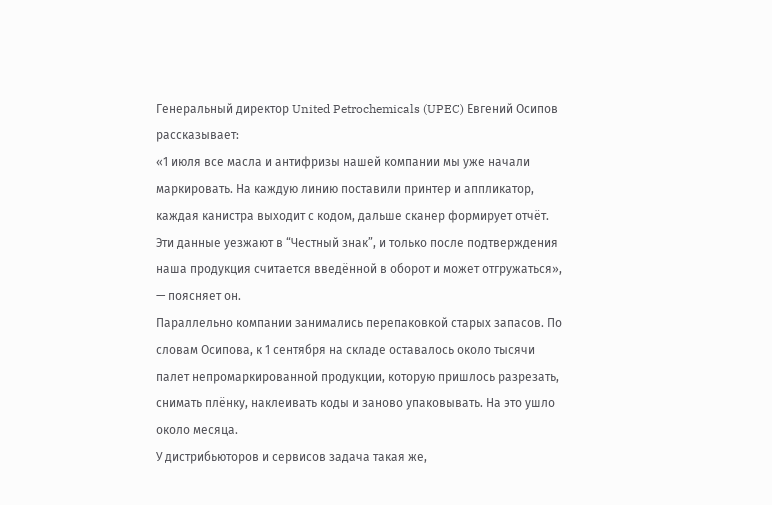Генеральный директор United Petrochemicals (UPEC) Евгений Осипов рассказывает:
«1 июля все масла и антифризы нашей компании мы уже начали маркировать. На каждую линию поставили принтер и аппликатор, каждая канистра выходит с кодом, дальше сканер формирует отчёт. Эти данные уезжают в “Честный знак”, и только после подтверждения наша продукция считается введённой в оборот и может отгружаться», — поясняет он.
Параллельно компании занимались перепаковкой старых запасов. По словам Осипова, к 1 сентября на складе оставалось около тысячи палет непромаркированной продукции, которую пришлось разрезать, снимать плёнку, наклеивать коды и заново упаковывать. На это ушло около месяца.
У дистрибьюторов и сервисов задача такая же,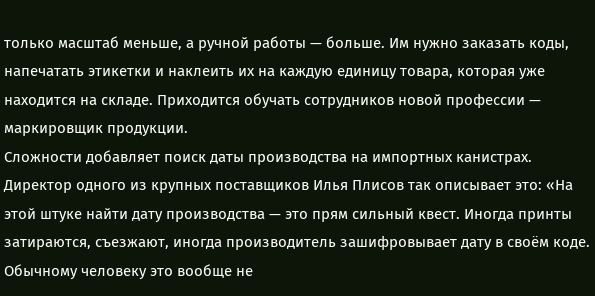только масштаб меньше, а ручной работы — больше. Им нужно заказать коды, напечатать этикетки и наклеить их на каждую единицу товара, которая уже находится на складе. Приходится обучать сотрудников новой профессии — маркировщик продукции.
Сложности добавляет поиск даты производства на импортных канистрах. Директор одного из крупных поставщиков Илья Плисов так описывает это: «На этой штуке найти дату производства — это прям сильный квест. Иногда принты затираются, съезжают, иногда производитель зашифровывает дату в своём коде. Обычному человеку это вообще не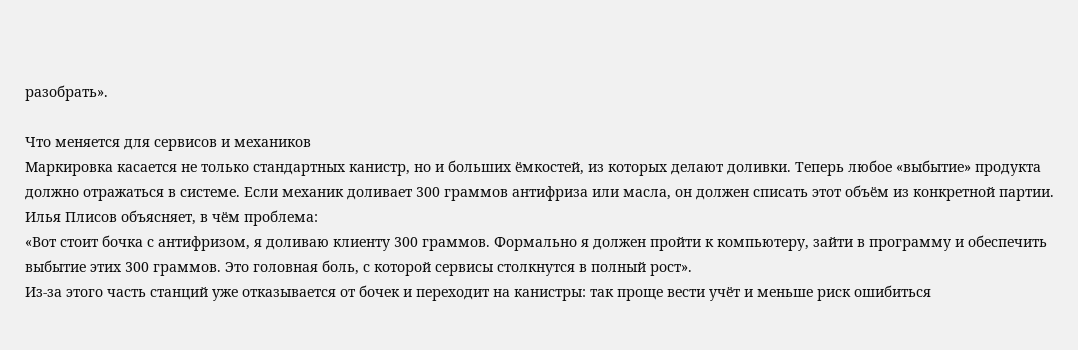разобрать».

Что меняется для сервисов и механиков
Маркировка касается не только стандартных канистр, но и больших ёмкостей, из которых делают доливки. Теперь любое «выбытие» продукта должно отражаться в системе. Если механик доливает 300 граммов антифриза или масла, он должен списать этот объём из конкретной партии.
Илья Плисов объясняет, в чём проблема:
«Вот стоит бочка с антифризом, я доливаю клиенту 300 граммов. Формально я должен пройти к компьютеру, зайти в программу и обеспечить выбытие этих 300 граммов. Это головная боль, с которой сервисы столкнутся в полный рост».
Из-за этого часть станций уже отказывается от бочек и переходит на канистры: так проще вести учёт и меньше риск ошибиться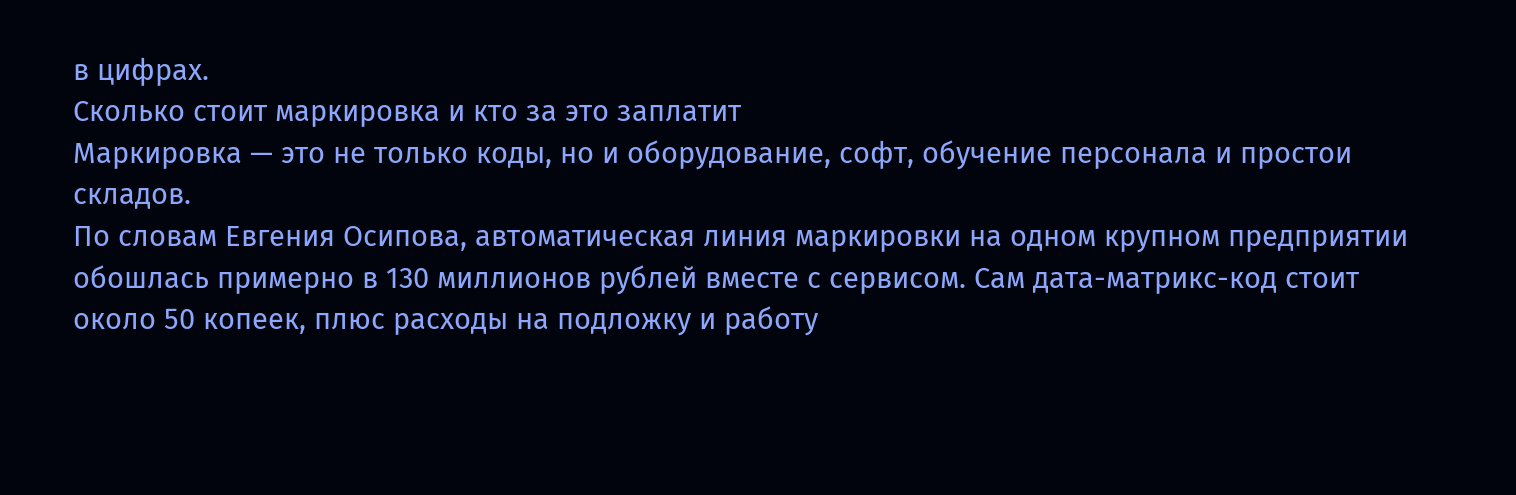в цифрах.
Сколько стоит маркировка и кто за это заплатит
Маркировка — это не только коды, но и оборудование, софт, обучение персонала и простои складов.
По словам Евгения Осипова, автоматическая линия маркировки на одном крупном предприятии обошлась примерно в 130 миллионов рублей вместе с сервисом. Сам дата-матрикс-код стоит около 50 копеек, плюс расходы на подложку и работу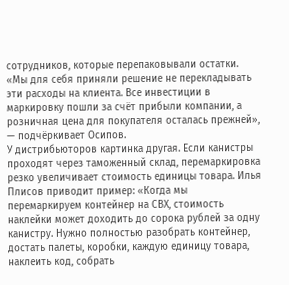сотрудников, которые перепаковывали остатки.
«Мы для себя приняли решение не перекладывать эти расходы на клиента. Все инвестиции в маркировку пошли за счёт прибыли компании, а розничная цена для покупателя осталась прежней», — подчёркивает Осипов.
У дистрибьюторов картинка другая. Если канистры проходят через таможенный склад, перемаркировка резко увеличивает стоимость единицы товара. Илья Плисов приводит пример: «Когда мы перемаркируем контейнер на СВХ, стоимость наклейки может доходить до сорока рублей за одну канистру. Нужно полностью разобрать контейнер, достать палеты, коробки, каждую единицу товара, наклеить код, собрать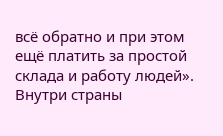всё обратно и при этом ещё платить за простой склада и работу людей».
Внутри страны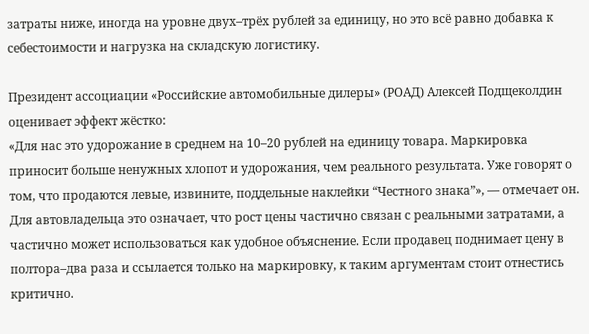затраты ниже, иногда на уровне двух–трёх рублей за единицу, но это всё равно добавка к себестоимости и нагрузка на складскую логистику.

Президент ассоциации «Российские автомобильные дилеры» (РОАД) Алексей Подщеколдин оценивает эффект жёстко:
«Для нас это удорожание в среднем на 10–20 рублей на единицу товара. Маркировка приносит больше ненужных хлопот и удорожания, чем реального результата. Уже говорят о том, что продаются левые, извините, поддельные наклейки “Честного знака”», — отмечает он.
Для автовладельца это означает, что рост цены частично связан с реальными затратами, а частично может использоваться как удобное объяснение. Если продавец поднимает цену в полтора–два раза и ссылается только на маркировку, к таким аргументам стоит отнестись критично.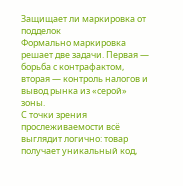Защищает ли маркировка от подделок
Формально маркировка решает две задачи. Первая — борьба с контрафактом, вторая — контроль налогов и вывод рынка из «серой» зоны.
С точки зрения прослеживаемости всё выглядит логично: товар получает уникальный код,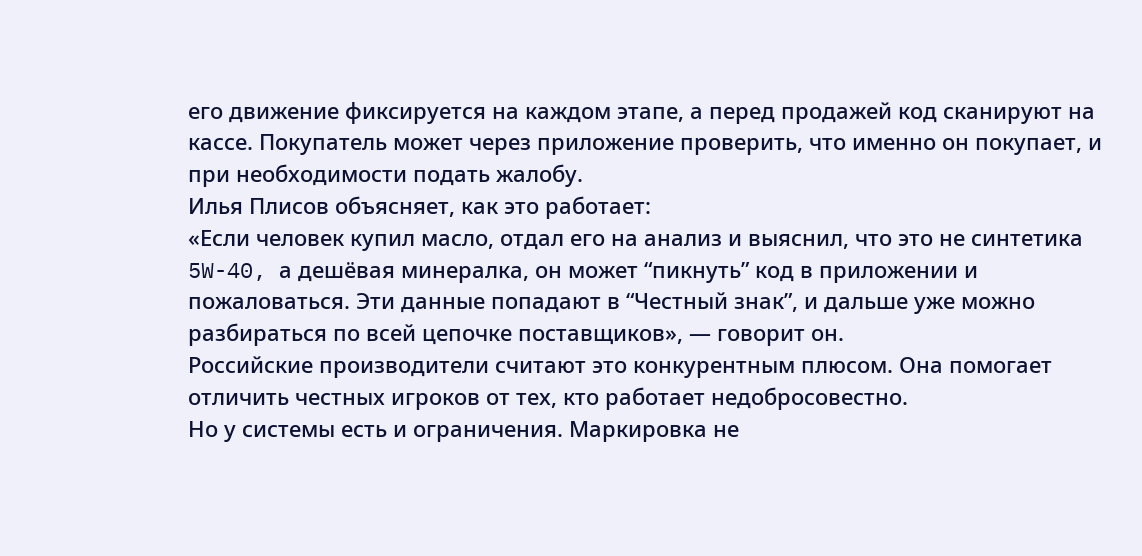его движение фиксируется на каждом этапе, а перед продажей код сканируют на кассе. Покупатель может через приложение проверить, что именно он покупает, и при необходимости подать жалобу.
Илья Плисов объясняет, как это работает:
«Если человек купил масло, отдал его на анализ и выяснил, что это не синтетика 5W-40, а дешёвая минералка, он может “пикнуть” код в приложении и пожаловаться. Эти данные попадают в “Честный знак”, и дальше уже можно разбираться по всей цепочке поставщиков», — говорит он.
Российские производители считают это конкурентным плюсом. Она помогает отличить честных игроков от тех, кто работает недобросовестно.
Но у системы есть и ограничения. Маркировка не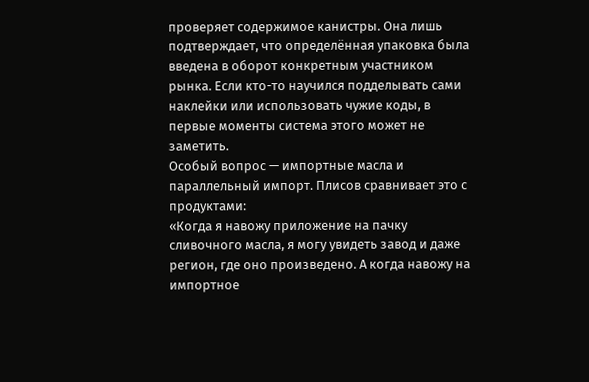проверяет содержимое канистры. Она лишь подтверждает, что определённая упаковка была введена в оборот конкретным участником рынка. Если кто-то научился подделывать сами наклейки или использовать чужие коды, в первые моменты система этого может не заметить.
Особый вопрос — импортные масла и параллельный импорт. Плисов сравнивает это с продуктами:
«Когда я навожу приложение на пачку сливочного масла, я могу увидеть завод и даже регион, где оно произведено. А когда навожу на импортное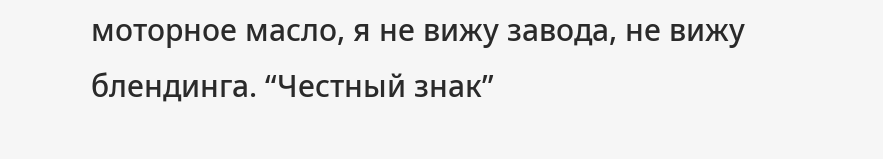моторное масло, я не вижу завода, не вижу блендинга. “Честный знак”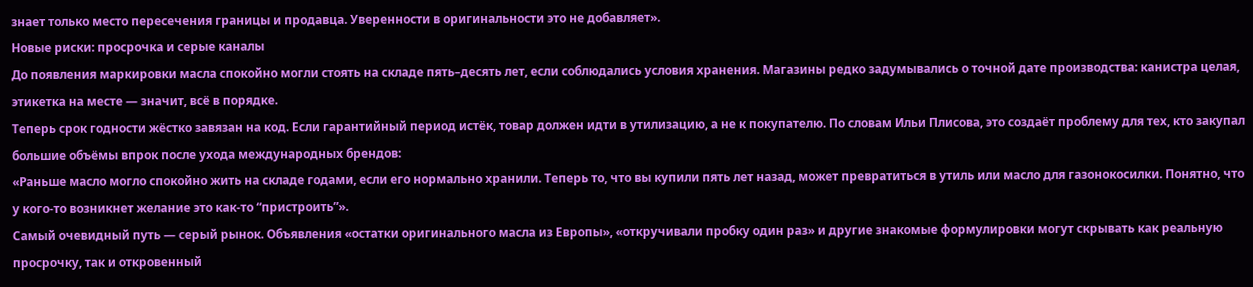знает только место пересечения границы и продавца. Уверенности в оригинальности это не добавляет».
Новые риски: просрочка и серые каналы
До появления маркировки масла спокойно могли стоять на складе пять–десять лет, если соблюдались условия хранения. Магазины редко задумывались о точной дате производства: канистра целая, этикетка на месте — значит, всё в порядке.
Теперь срок годности жёстко завязан на код. Если гарантийный период истёк, товар должен идти в утилизацию, а не к покупателю. По словам Ильи Плисова, это создаёт проблему для тех, кто закупал большие объёмы впрок после ухода международных брендов:
«Раньше масло могло спокойно жить на складе годами, если его нормально хранили. Теперь то, что вы купили пять лет назад, может превратиться в утиль или масло для газонокосилки. Понятно, что у кого-то возникнет желание это как-то “пристроить”».
Самый очевидный путь — серый рынок. Объявления «остатки оригинального масла из Европы», «откручивали пробку один раз» и другие знакомые формулировки могут скрывать как реальную просрочку, так и откровенный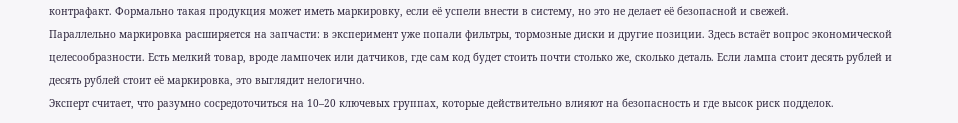контрафакт. Формально такая продукция может иметь маркировку, если её успели внести в систему, но это не делает её безопасной и свежей.
Параллельно маркировка расширяется на запчасти: в эксперимент уже попали фильтры, тормозные диски и другие позиции. Здесь встаёт вопрос экономической целесообразности. Есть мелкий товар, вроде лампочек или датчиков, где сам код будет стоить почти столько же, сколько деталь. Если лампа стоит десять рублей и десять рублей стоит её маркировка, это выглядит нелогично.
Эксперт считает, что разумно сосредоточиться на 10–20 ключевых группах, которые действительно влияют на безопасность и где высок риск подделок.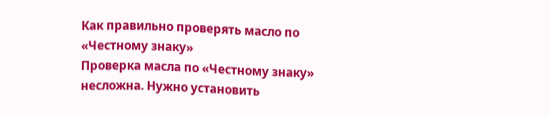Как правильно проверять масло по «Честному знаку»
Проверка масла по «Честному знаку» несложна. Нужно установить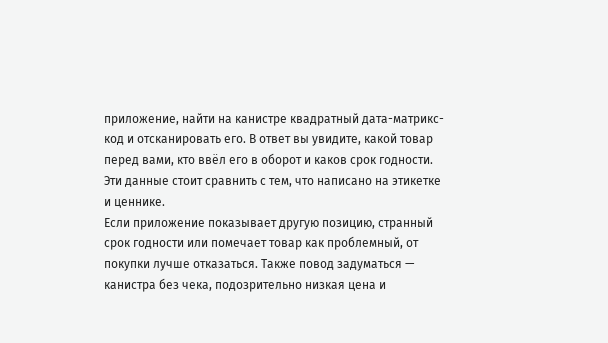приложение, найти на канистре квадратный дата-матрикс-код и отсканировать его. В ответ вы увидите, какой товар перед вами, кто ввёл его в оборот и каков срок годности. Эти данные стоит сравнить с тем, что написано на этикетке и ценнике.
Если приложение показывает другую позицию, странный срок годности или помечает товар как проблемный, от покупки лучше отказаться. Также повод задуматься — канистра без чека, подозрительно низкая цена и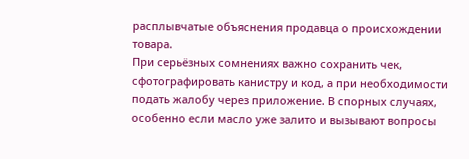расплывчатые объяснения продавца о происхождении товара.
При серьёзных сомнениях важно сохранить чек, сфотографировать канистру и код, а при необходимости подать жалобу через приложение. В спорных случаях, особенно если масло уже залито и вызывают вопросы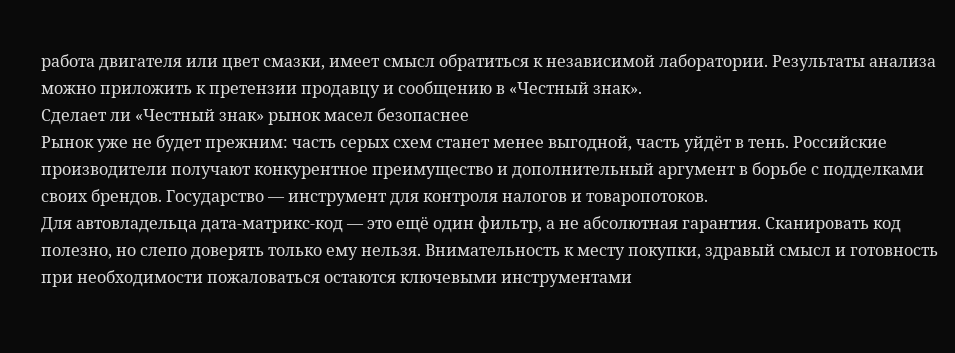работа двигателя или цвет смазки, имеет смысл обратиться к независимой лаборатории. Результаты анализа можно приложить к претензии продавцу и сообщению в «Честный знак».
Сделает ли «Честный знак» рынок масел безопаснее
Рынок уже не будет прежним: часть серых схем станет менее выгодной, часть уйдёт в тень. Российские производители получают конкурентное преимущество и дополнительный аргумент в борьбе с подделками своих брендов. Государство — инструмент для контроля налогов и товаропотоков.
Для автовладельца дата-матрикс-код — это ещё один фильтр, а не абсолютная гарантия. Сканировать код полезно, но слепо доверять только ему нельзя. Внимательность к месту покупки, здравый смысл и готовность при необходимости пожаловаться остаются ключевыми инструментами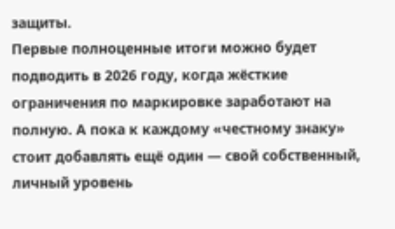защиты.
Первые полноценные итоги можно будет подводить в 2026 году, когда жёсткие ограничения по маркировке заработают на полную. А пока к каждому «честному знаку» стоит добавлять ещё один — свой собственный, личный уровень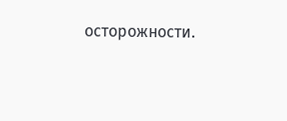осторожности.